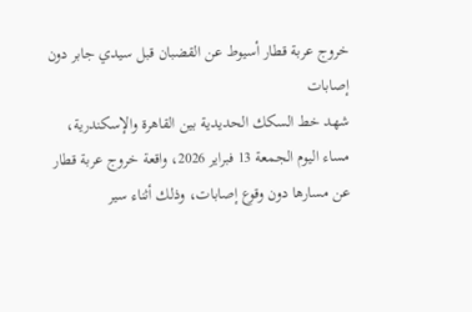خروج عربة قطار أسيوط عن القضبان قبل سيدي جابر دون إصابات
شهد خط السكك الحديدية بين القاهرة والإسكندرية، مساء اليوم الجمعة 13 فبراير 2026، واقعة خروج عربة قطار عن مسارها دون وقوع إصابات، وذلك أثناء سير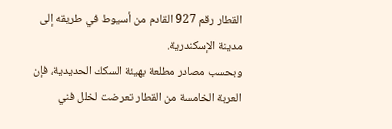القطار رقم 927 القادم من أسيوط في طريقه إلى مدينة الإسكندرية.
وبحسب مصادر مطلعة بهيئة السكك الحديدية، فإن العربة الخامسة من القطار تعرضت لخلل فني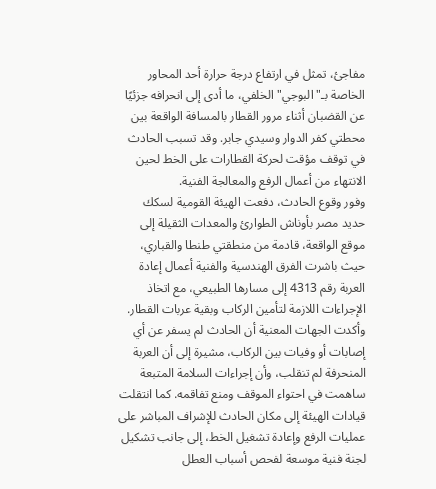مفاجئ، تمثل في ارتفاع درجة حرارة أحد المحاور الخاصة بـ"البوجي" الخلفي، ما أدى إلى انحرافه جزئيًا عن القضبان أثناء مرور القطار بالمسافة الواقعة بين محطتي كفر الدوار وسيدي جابر. وقد تسبب الحادث في توقف مؤقت لحركة القطارات على الخط لحين الانتهاء من أعمال الرفع والمعالجة الفنية.
وفور وقوع الحادث، دفعت الهيئة القومية لسكك حديد مصر بأوناش الطوارئ والمعدات الثقيلة إلى موقع الواقعة، قادمة من منطقتي طنطا والقباري، حيث باشرت الفرق الهندسية والفنية أعمال إعادة العربة رقم 4313 إلى مسارها الطبيعي، مع اتخاذ الإجراءات اللازمة لتأمين الركاب وبقية عربات القطار.
وأكدت الجهات المعنية أن الحادث لم يسفر عن أي إصابات أو وفيات بين الركاب، مشيرة إلى أن العربة المنحرفة لم تنقلب، وأن إجراءات السلامة المتبعة ساهمت في احتواء الموقف ومنع تفاقمه. كما انتقلت قيادات الهيئة إلى مكان الحادث للإشراف المباشر على عمليات الرفع وإعادة تشغيل الخط، إلى جانب تشكيل لجنة فنية موسعة لفحص أسباب العطل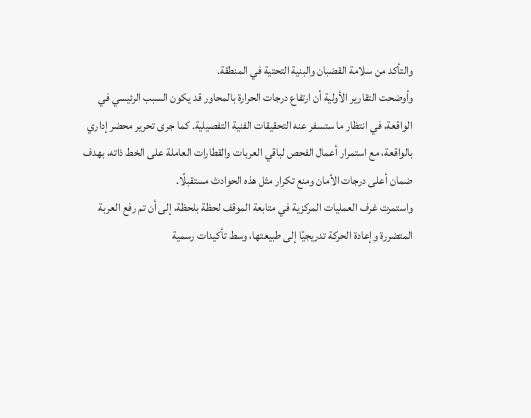والتأكد من سلامة القضبان والبنية التحتية في المنطقة.
وأوضحت التقارير الأولية أن ارتفاع درجات الحرارة بالمحاور قد يكون السبب الرئيسي في الواقعة، في انتظار ما ستسفر عنه التحقيقات الفنية التفصيلية. كما جرى تحرير محضر إداري بالواقعة، مع استمرار أعمال الفحص لباقي العربات والقطارات العاملة على الخط ذاته، بهدف ضمان أعلى درجات الأمان ومنع تكرار مثل هذه الحوادث مستقبلًا.
واستمرت غرف العمليات المركزية في متابعة الموقف لحظة بلحظة، إلى أن تم رفع العربة المتضررة وإعادة الحركة تدريجيًا إلى طبيعتها، وسط تأكيدات رسمية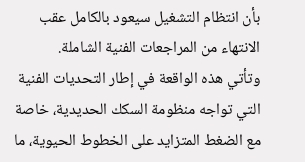بأن انتظام التشغيل سيعود بالكامل عقب الانتهاء من المراجعات الفنية الشاملة.
وتأتي هذه الواقعة في إطار التحديات الفنية التي تواجه منظومة السكك الحديدية، خاصة مع الضغط المتزايد على الخطوط الحيوية، ما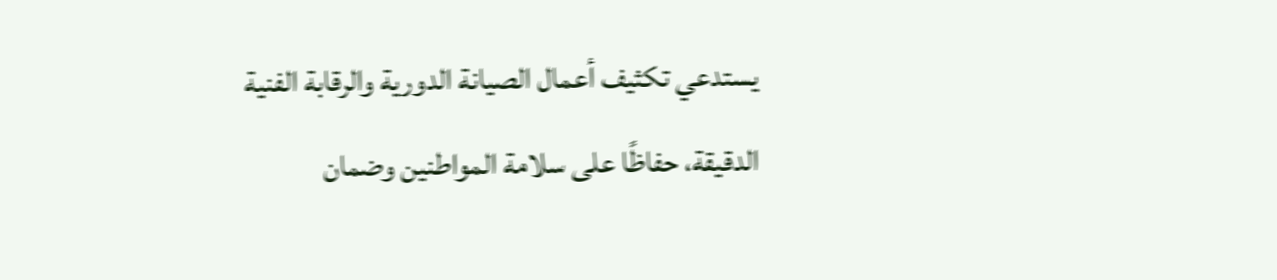يستدعي تكثيف أعمال الصيانة الدورية والرقابة الفنية الدقيقة، حفاظًا على سلامة المواطنين وضمان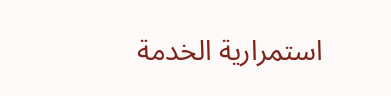استمرارية الخدمة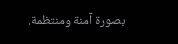بصورة آمنة ومنتظمة.